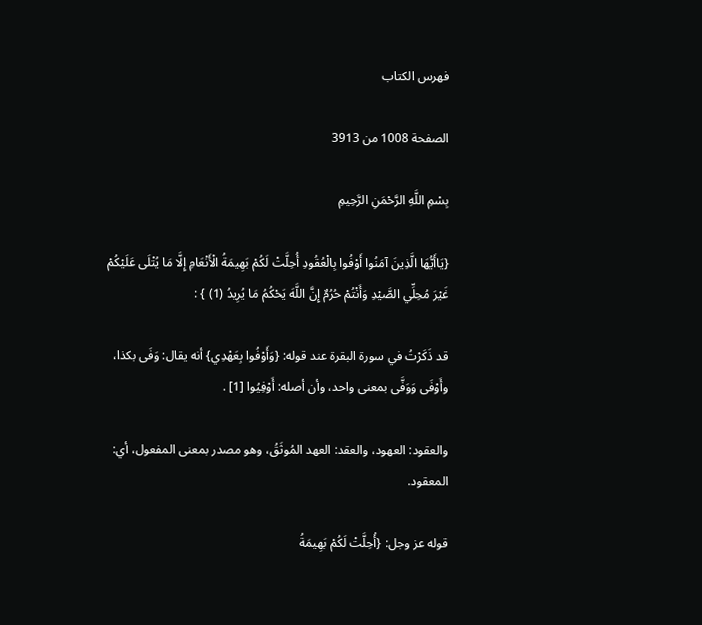فهرس الكتاب

الصفحة 1008 من 3913

بِسْمِ اللَّهِ الرَّحْمَنِ الرَّحِيمِ

{يَاأَيُّهَا الَّذِينَ آمَنُوا أَوْفُوا بِالْعُقُودِ أُحِلَّتْ لَكُمْ بَهِيمَةُ الْأَنْعَامِ إِلَّا مَا يُتْلَى عَلَيْكُمْ غَيْرَ مُحِلِّي الصَّيْدِ وَأَنْتُمْ حُرُمٌ إِنَّ اللَّهَ يَحْكُمُ مَا يُرِيدُ (1) } :

قد ذَكَرْتُ في سورة البقرة عند قوله: {وَأَوْفُوا بِعَهْدِي} أنه يقال: وَفَى بكذا، وأَوْفَى وَوَفَّى بمعنى واحد، وأن أصله: أَوْفِيُوا [1] .

والعقود: العهود، والعقد: العهد المُوثَقُ، وهو مصدر بمعنى المفعول، أي: المعقود.

قوله عز وجل: {أُحِلَّتْ لَكُمْ بَهِيمَةُ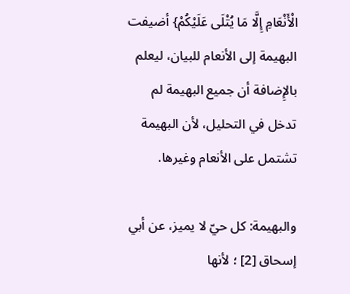الْأَنْعَامِ إِلَّا مَا يُتْلَى عَلَيْكُمْ} أضيفت البهيمة إلى الأنعام للبيان، ليعلم بالإِضافة أن جميع البهيمة لم تدخل في التحليل، لأن البهيمة تشتمل على الأنعام وغيرها.

والبهيمة: كل حيّ لا يميز، عن أبي إسحاق [2] ؛ لأنها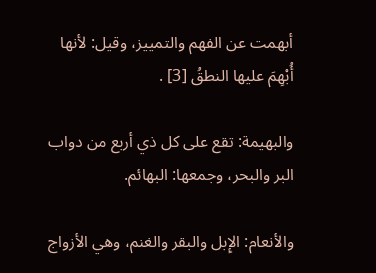أبهمت عن الفهم والتمييز، وقيل: لأنها أُبْهِمَ عليها النطقُ [3] .

والبهيمة: تقع على كل ذي أربع من دواب البر والبحر، وجمعها: البهائم.

والأنعام: الإِبل والبقر والغنم، وهي الأزواج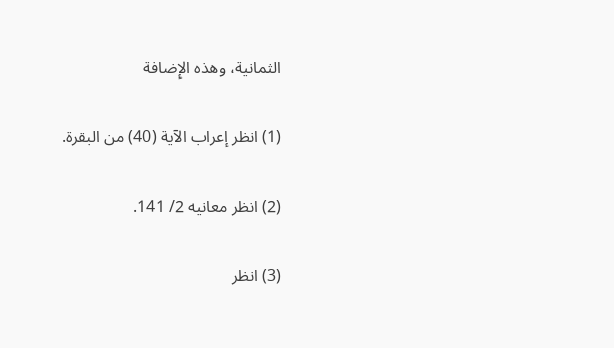الثمانية، وهذه الإِضافة

(1) انظر إعراب الآية (40) من البقرة.

(2) انظر معانيه 2/ 141.

(3) انظر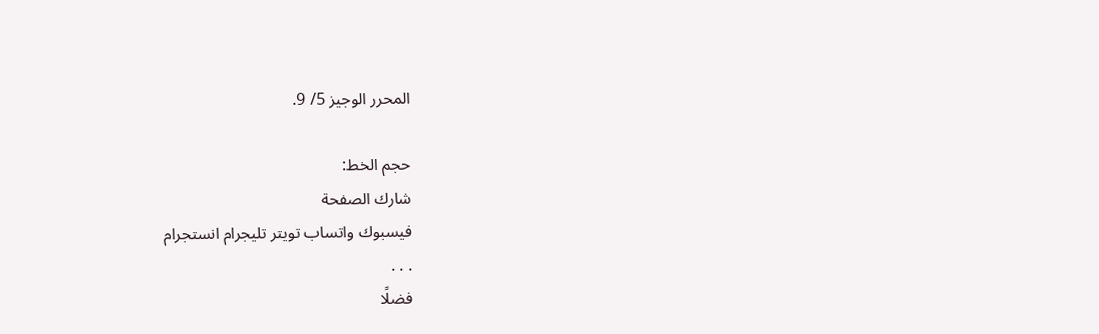المحرر الوجيز 5/ 9.

حجم الخط:
شارك الصفحة
فيسبوك واتساب تويتر تليجرام انستجرام
. . .
فضلًا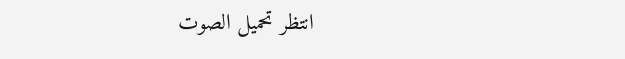انتظر تحميل الصوت